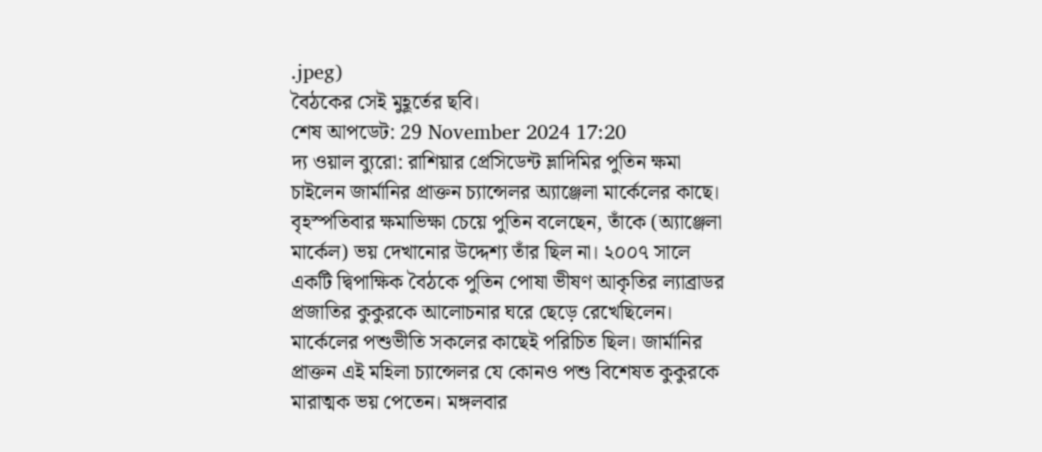.jpeg)
বৈঠকের সেই মুহূর্তের ছবি।
শেষ আপডেট: 29 November 2024 17:20
দ্য ওয়াল ব্যুরো: রাশিয়ার প্রেসিডেন্ট ভ্লাদিমির পুতিন ক্ষমা চাইলেন জার্মানির প্রাক্তন চ্যান্সেলর অ্যাঞ্জেলা মার্কেলের কাছে। বৃহস্পতিবার ক্ষমাভিক্ষা চেয়ে পুতিন বলেছেন, তাঁকে (অ্যাঞ্জেলা মার্কেল) ভয় দেখানোর উদ্দেশ্য তাঁর ছিল না। ২০০৭ সালে একটি দ্বিপাক্ষিক বৈঠকে পুতিন পোষা ভীষণ আকৃতির ল্যাব্রাডর প্রজাতির কুকুরকে আলোচনার ঘরে ছেড়ে রেখেছিলেন।
মার্কেলের পশুভীতি সকলের কাছেই পরিচিত ছিল। জার্মানির প্রাক্তন এই মহিলা চ্যান্সেলর যে কোনও পশু বিশেষত কুকুরকে মারাত্মক ভয় পেতেন। মঙ্গলবার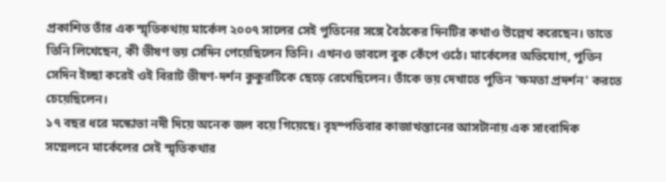প্রকাশিত তাঁর এক স্মৃতিকথায় মার্কেল ২০০৭ সালের সেই পুতিনের সঙ্গে বৈঠকের দিনটির কথাও উল্লেখ করেছেন। তাতে তিনি লিখেছেন, কী ভীষণ ভয় সেদিন পেয়েছিলেন তিনি। এখনও ভাবলে বুক কেঁপে ওঠে। মার্কেলের অভিযোগ, পুতিন সেদিন ইচ্ছা করেই ওই বিরাট ভীষণ-দর্শন কুকুরটিকে ছেড়ে রেখেছিলেন। তাঁকে ভয় দেখাতে পুতিন 'ক্ষমতা প্রদর্শন' করতে চেয়েছিলেন।
১৭ বছর ধরে মস্কোভা নদী দিয়ে অনেক জল বয়ে গিয়েছে। বৃহস্পতিবার কাজাখস্তানের আসটানায় এক সাংবাদিক সম্মেলনে মার্কেলের সেই স্মৃতিকথার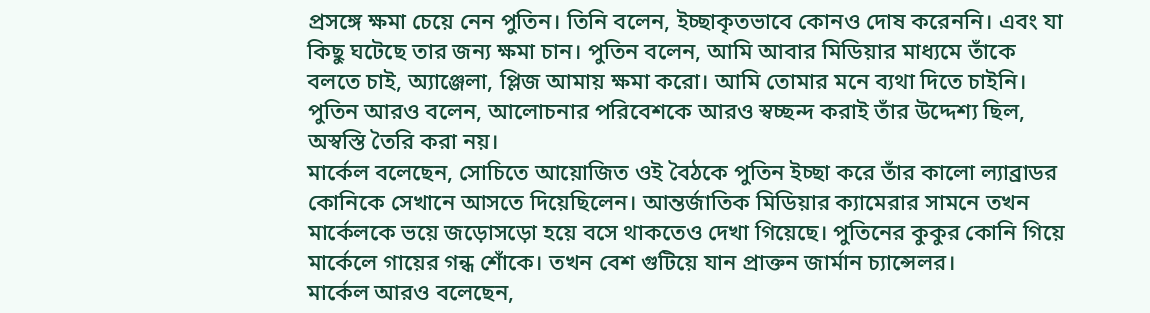প্রসঙ্গে ক্ষমা চেয়ে নেন পুতিন। তিনি বলেন, ইচ্ছাকৃতভাবে কোনও দোষ করেননি। এবং যা কিছু ঘটেছে তার জন্য ক্ষমা চান। পুতিন বলেন, আমি আবার মিডিয়ার মাধ্যমে তাঁকে বলতে চাই, অ্যাঞ্জেলা, প্লিজ আমায় ক্ষমা করো। আমি তোমার মনে ব্যথা দিতে চাইনি। পুতিন আরও বলেন, আলোচনার পরিবেশকে আরও স্বচ্ছন্দ করাই তাঁর উদ্দেশ্য ছিল, অস্বস্তি তৈরি করা নয়।
মার্কেল বলেছেন, সোচিতে আয়োজিত ওই বৈঠকে পুতিন ইচ্ছা করে তাঁর কালো ল্যাব্রাডর কোনিকে সেখানে আসতে দিয়েছিলেন। আন্তর্জাতিক মিডিয়ার ক্যামেরার সামনে তখন মার্কেলকে ভয়ে জড়োসড়ো হয়ে বসে থাকতেও দেখা গিয়েছে। পুতিনের কুকুর কোনি গিয়ে মার্কেলে গায়ের গন্ধ শোঁকে। তখন বেশ গুটিয়ে যান প্রাক্তন জার্মান চ্যান্সেলর।
মার্কেল আরও বলেছেন,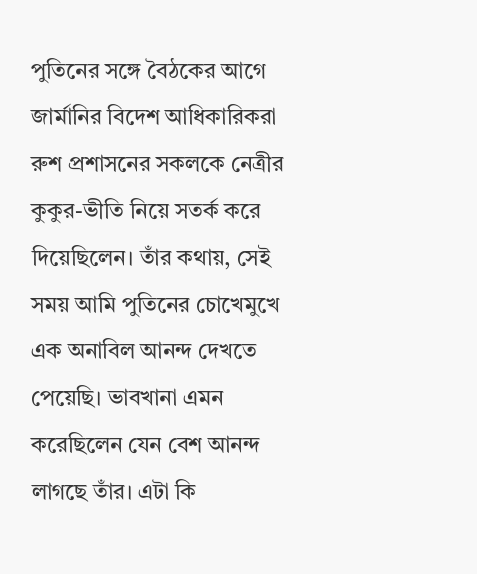পুতিনের সঙ্গে বৈঠকের আগে জার্মানির বিদেশ আধিকারিকরা রুশ প্রশাসনের সকলকে নেত্রীর কুকুর-ভীতি নিয়ে সতর্ক করে দিয়েছিলেন। তাঁর কথায়, সেই সময় আমি পুতিনের চোখেমুখে এক অনাবিল আনন্দ দেখতে পেয়েছি। ভাবখানা এমন করেছিলেন যেন বেশ আনন্দ লাগছে তাঁর। এটা কি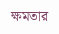ক্ষমতার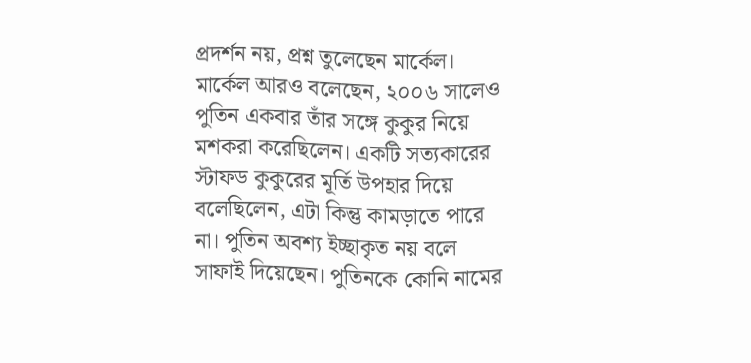প্রদর্শন নয়, প্রশ্ন তুলেছেন মার্কেল।
মার্কেল আরও বলেছেন, ২০০৬ সালেও পুতিন একবার তাঁর সঙ্গে কুকুর নিয়ে মশকরা করেছিলেন। একটি সত্যকারের স্টাফড কুকুরের মূর্তি উপহার দিয়ে বলেছিলেন, এটা কিন্তু কামড়াতে পারে না। পুতিন অবশ্য ইচ্ছাকৃত নয় বলে সাফাই দিয়েছেন। পুতিনকে কোনি নামের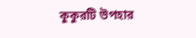কুকুরটি উপহার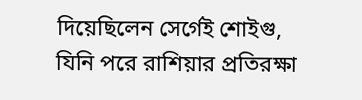দিয়েছিলেন সের্গেই শোইগু, যিনি পরে রাশিয়ার প্রতিরক্ষা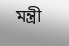মন্ত্রী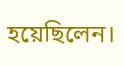হয়েছিলেন।